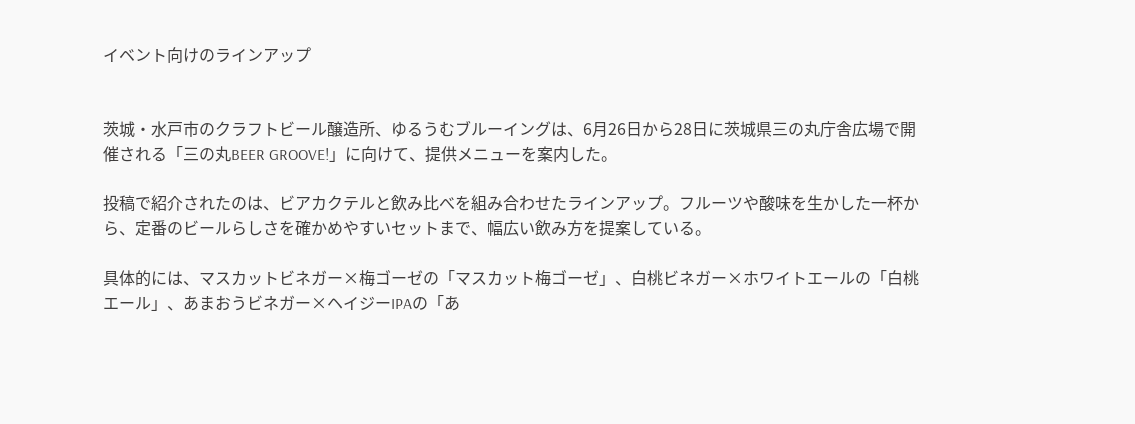イベント向けのラインアップ


茨城・水戸市のクラフトビール醸造所、ゆるうむブルーイングは、6月26日から28日に茨城県三の丸庁舎広場で開催される「三の丸BEER GROOVE!」に向けて、提供メニューを案内した。

投稿で紹介されたのは、ビアカクテルと飲み比べを組み合わせたラインアップ。フルーツや酸味を生かした一杯から、定番のビールらしさを確かめやすいセットまで、幅広い飲み方を提案している。

具体的には、マスカットビネガー×梅ゴーゼの「マスカット梅ゴーゼ」、白桃ビネガー×ホワイトエールの「白桃エール」、あまおうビネガー×ヘイジーIPAの「あ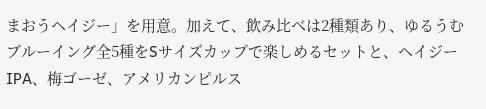まおうヘイジー」を用意。加えて、飲み比べは2種類あり、ゆるうむブルーイング全5種をSサイズカップで楽しめるセットと、ヘイジーIPA、梅ゴーゼ、アメリカンピルス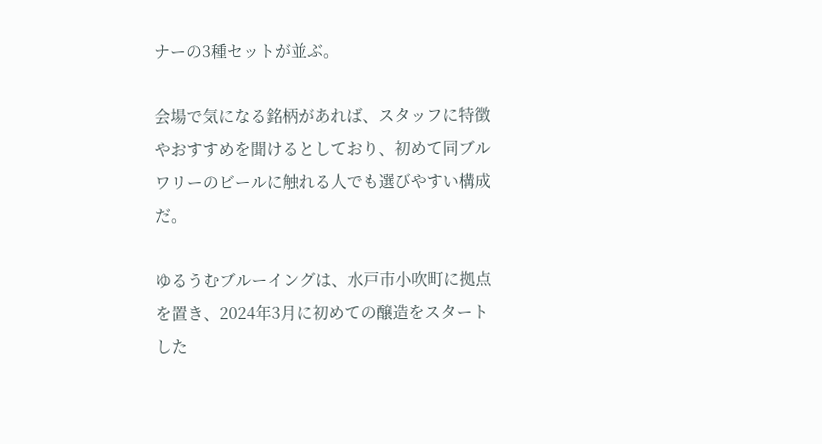ナーの3種セットが並ぶ。

会場で気になる銘柄があれば、スタッフに特徴やおすすめを聞けるとしており、初めて同ブルワリーのビールに触れる人でも選びやすい構成だ。

ゆるうむブルーイングは、水戸市小吹町に拠点を置き、2024年3月に初めての醸造をスタートした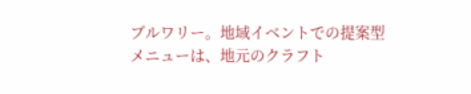ブルワリー。地域イベントでの提案型メニューは、地元のクラフト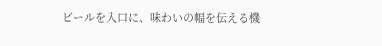ビールを入口に、味わいの幅を伝える機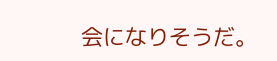会になりそうだ。